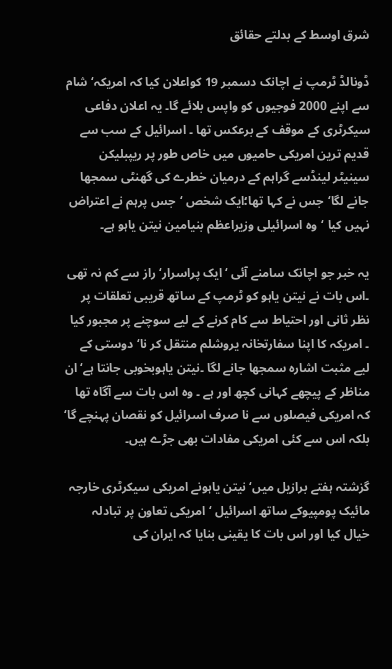شرق اوسط کے بدلتے حقائق

ڈونالڈ ٹرمپ نے اچانک دسمبر 19 کواعلان کیا کہ امریکہ‘ شام سے اپنے 2000 فوجیوں کو واپس بلائے گا۔ یہ اعلان دفاعی سیکرٹری کے موقف کے برعکس تھا ۔ اسرائیل کے سب سے قدیم ترین امریکی حامیوں میں خاص طور پر ریپبلیکن سینیٹر لینڈسے گراہم کے درمیان خطرے کی گھنٹی سمجھا جانے لگا‘جس نے کہا تھا؛ایک شخص ‘جس پرہم نے اعتراض نہیں کیا ‘وہ اسرائیلی وزیراعظم بنیامین نیتن یاہو ہے۔

یہ خبر جو اچانک سامنے آئی ‘ایک پراسرار‘راز سے کم نہ تھی ۔اس بات نے نیتن یاہو کو ٹرمپ کے ساتھ قریبی تعلقات پر نظر ثانی اور احتیاط سے کام کرنے کے لیے سوچنے پر مجبور کیا ۔ امریکہ کا اپنا سفارتخانہ یروشلم منتقل کر نا‘ دوستی کے لیے مثبت اشارہ سمجھا جانے لگا ۔نیتن یاہوبخوبی جانتا ہے‘ ان مناظر کے پیچھے کہانی کچھ اور ہے ۔ وہ اس بات سے آگاہ تھا کہ امریکی فیصلوں سے نا صرف اسرائیل کو نقصان پہنچے گا‘ بلکہ اس سے کئی امریکی مفادات بھی جڑے ہیں۔

گزشتہ ہفتے برازیل میں‘ نیتن یاہونے امریکی سیکرٹری خارجہ مائیک پومپیوکے ساتھ اسرائیل ‘ امریکی تعاون پر تبادلہ خیال کیا اور اس بات کا یقینی بنایا کہ ایران کی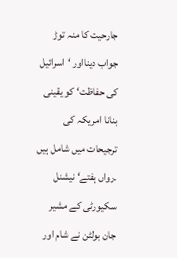جارحیت کا منہ توڑ جواب دینااور ‘اسرائیل کی حفاظت‘ کو یقینی بنانا امریکہ کی ترجیحات میں شامل ہیں ۔رواں ہفتے‘ نیشنل سکیورٹی کے مشیر جان بولٹن نے شام اور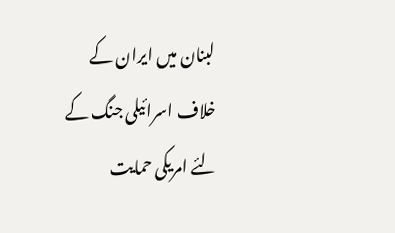لبنان میں ایران کے خلاف اسرائیلی جنگ کے لئے امریکی حمایت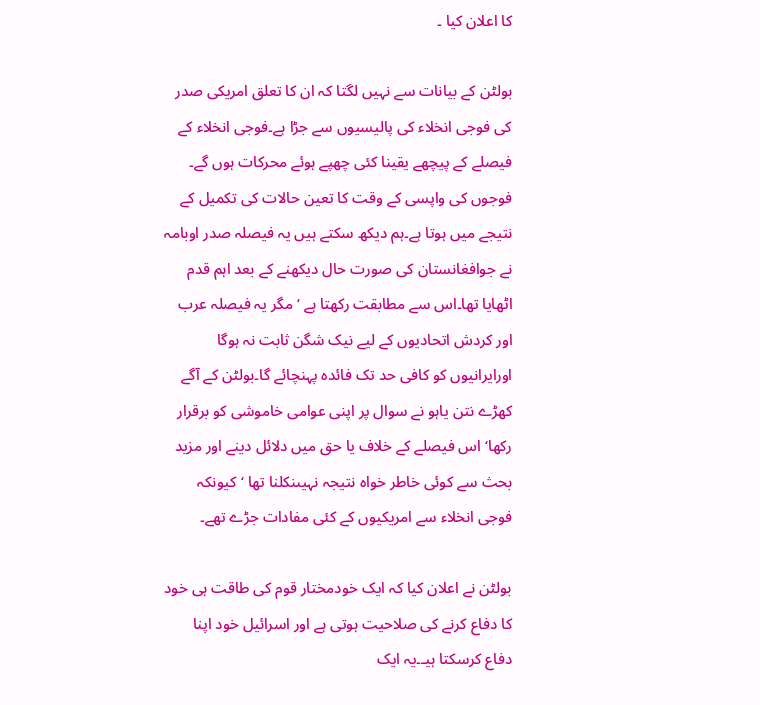کا اعلان کیا ۔

بولٹن کے بیانات سے نہیں لگتا کہ ان کا تعلق امریکی صدر کی فوجی انخلاء کی پالیسیوں سے جڑا ہے۔فوجی انخلاء کے فیصلے کے پیچھے یقینا کئی چھپے ہوئے محرکات ہوں گے۔ فوجوں کی واپسی کے وقت کا تعین حالات کی تکمیل کے نتیجے میں ہوتا ہے۔ہم دیکھ سکتے ہیں یہ فیصلہ صدر اوبامہ نے جوافغانستان کی صورت حال دیکھنے کے بعد اہم قدم اٹھایا تھا۔اس سے مطابقت رکھتا ہے ‘مگر یہ فیصلہ عرب اور کردش اتحادیوں کے لیے نیک شگن ثابت نہ ہوگا اورایرانیوں کو کافی حد تک فائدہ پہنچائے گا۔بولٹن کے آگے کھڑے نتن یاہو نے سوال پر اپنی عوامی خاموشی کو برقرار رکھا‘اس فیصلے کے خلاف یا حق میں دلائل دینے اور مزید بحث سے کوئی خاطر خواہ نتیجہ نہیںنکلنا تھا ‘کیونکہ فوجی انخلاء سے امریکیوں کے کئی مفادات جڑے تھے۔

بولٹن نے اعلان کیا کہ ایک خودمختار قوم کی طاقت ہی خود کا دفاع کرنے کی صلاحیت ہوتی ہے اور اسرائیل خود اپنا دفاع کرسکتا ہیـ۔یہ ایک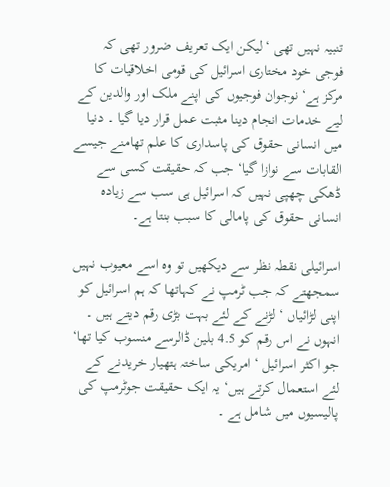تنبیہ نہیں تھی ‘لیکن ایک تعریف ضرور تھی کہ فوجی خود مختاری اسرائیل کی قومی اخلاقیات کا مرکز ہے‘ نوجوان فوجیوں کی اپنے ملک اور والدین کے لیے خدمات انجام دینا مثبت عمل قرار دیا گیا ۔ دنیا میں انسانی حقوق کی پاسداری کا علم تھامنے جیسے القابات سے نوازا گیا‘ جب کہ حقیقت کسی سے ڈھکی چھپی نہیں کہ اسرائیل ہی سب سے زیادہ انسانی حقوق کی پامالی کا سبب بنتا ہے۔

اسرائیلی نقطہ نظر سے دیکھیں تو وہ اسے معیوب نہیں سمجھتے کہ جب ٹرمپ نے کہاتھا کہ ہم اسرائیل کو اپنی لڑائیاں ‘ لڑنے کے لئے بہت بڑی رقم دیتے ہیں ۔ انہوں نے اس رقم کو 4.5 بلین ڈالرسے منسوب کیا تھا‘ جو اکثر اسرائیل ‘ امریکی ساختہ ہتھیار خریدنے کے لئے استعمال کرتے ہیں‘ یہ ایک حقیقت جوٹرمپ کی پالیسیوں میں شامل ہے ۔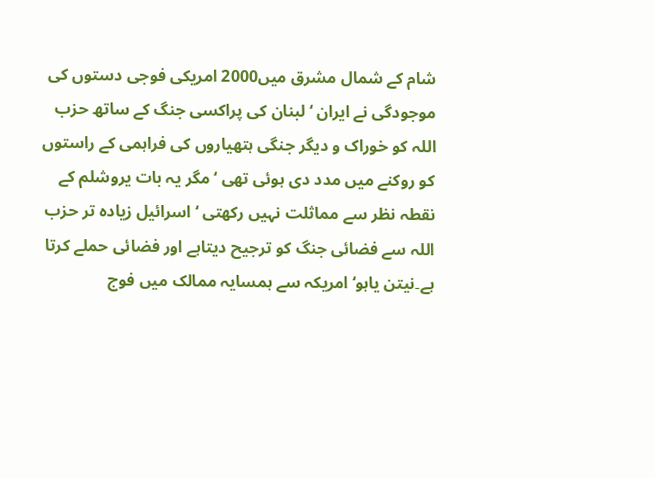شام کے شمال مشرق میں2000 امریکی فوجی دستوں کی موجودگی نے ایران ‘لبنان کی پراکسی جنگ کے ساتھ حزب اللہ کو خوراک و دیگر جنگی ہتھیاروں کی فراہمی کے راستوں کو روکنے میں مدد دی ہوئی تھی ‘مگر یہ بات یروشلم کے نقطہ نظر سے مماثلت نہیں رکھتی ‘اسرائیل زیادہ تر حزب اللہ سے فضائی جنگ کو ترجیح دیتاہے اور فضائی حملے کرتا ہے۔نیتن یاہو‘ امریکہ سے ہمسایہ ممالک میں فوج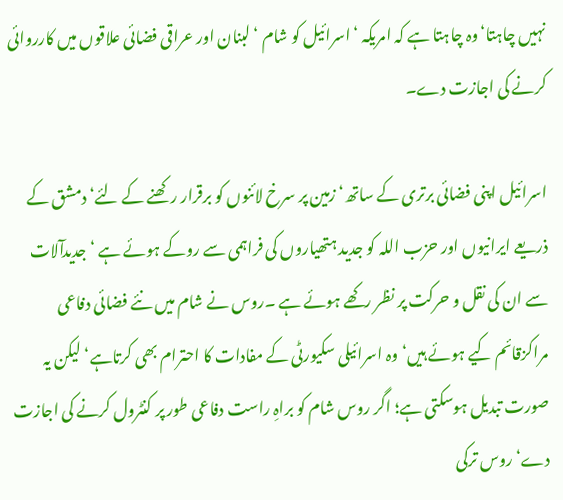نہیں چاہتا‘وہ چاہتا ہے کہ امریکہ ‘اسرائیل کو شام ‘لبنان اور عراقی فضائی علاقوں میں کارروائی کرنے کی اجازت دے۔

اسرائیل اپنی فضائی برتری کے ساتھ‘ زمین پر سرخ لائنوں کو برقرار رکھنے کے لئے‘ دمشق کے ذریعے ایرانیوں اور حزب اللہ کو جدید ہتھیاروں کی فراہمی سے روکے ہوئے ہے ‘ جدیدآلات سے ان کی نقل و حرکت پر نظر رکھے ہوئے ہے ۔روس نے شام میں نئے فضائی دفاعی مراکزقائم کیے ہوئے ہیں‘ وہ اسرائیلی سکیورٹی کے مفادات کا احترام بھی کرتاہے‘ لیکن یہ صورت تبدیل ہوسکتی ہے؛ اگر روس شام کو براہِ راست دفاعی طور پر کنٹرول کرنے کی اجازت دے‘روس ترکی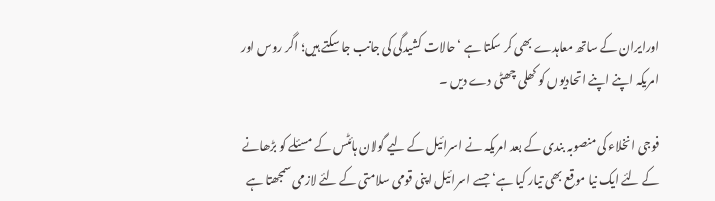اورایران کے ساتھ معاہدے بھی کر سکتا ہے ‘حالات کشیدگی کی جانب جا سکتے ہیں؛ اگر روس اور امریکہ اپنے اپنے اتحادیوں کو کھلی چھٹی دے دیں ۔

فوجی انخلاء کی منصوبہ بندی کے بعد امریکہ نے اسرائیل کے لیے گولان ہائٹس کے مسئلے کو بڑھانے کے لئے ایک نیا موقع بھی تیار کیا ہے‘ جسے اسرائیل اپنی قومی سلامتی کے لئے لازمی سمجھتا ہے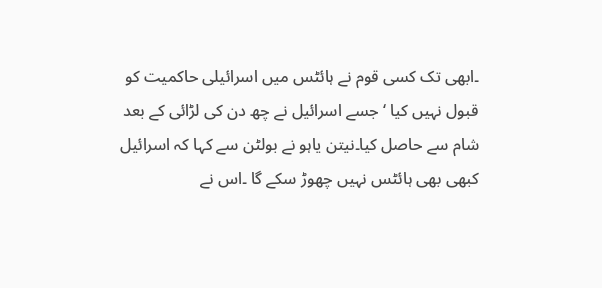۔ابھی تک کسی قوم نے ہائٹس میں اسرائیلی حاکمیت کو قبول نہیں کیا ‘ جسے اسرائیل نے چھ دن کی لڑائی کے بعد شام سے حاصل کیا۔نیتن یاہو نے بولٹن سے کہا کہ اسرائیل کبھی بھی ہائٹس نہیں چھوڑ سکے گا ۔اس نے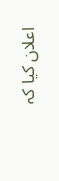اعلان کیا کہ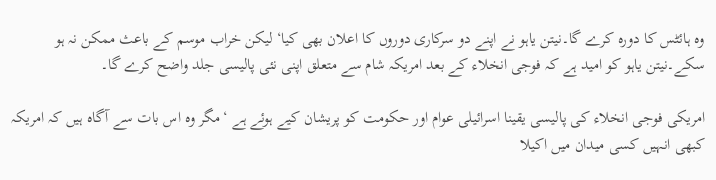وہ ہائٹس کا دورہ کرے گا۔نیتن یاہو نے اپنے دو سرکاری دوروں کا اعلان بھی کیا‘ لیکن خراب موسم کے باعث ممکن نہ ہو سکے۔نیتن یاہو کو امید ہے کہ فوجی انخلاء کے بعد امریکہ شام سے متعلق اپنی نئی پالیسی جلد واضح کرے گا۔

امریکی فوجی انخلاء کی پالیسی یقینا اسرائیلی عوام اور حکومت کو پریشان کیے ہوئے ہے ‘مگر وہ اس بات سے آگاہ ہیں کہ امریکہ کبھی انہیں کسی میدان میں اکیلا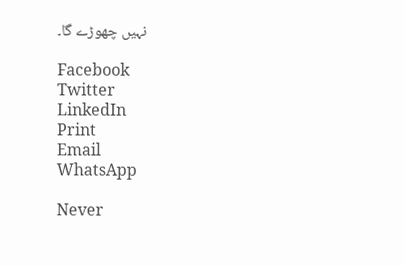نہیں چھوڑے گا۔

Facebook
Twitter
LinkedIn
Print
Email
WhatsApp

Never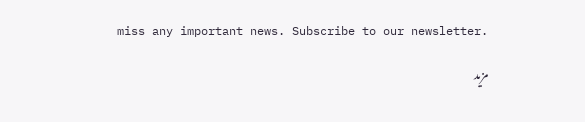miss any important news. Subscribe to our newsletter.

مزید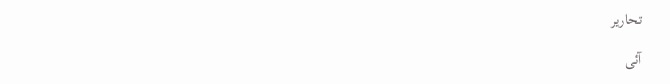تحاریر

آئی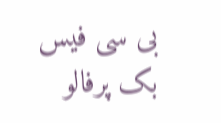بی سی فیس بک پرفالو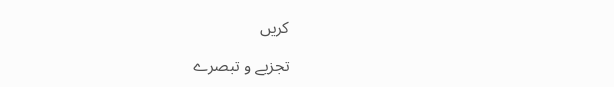کریں

تجزیے و تبصرے